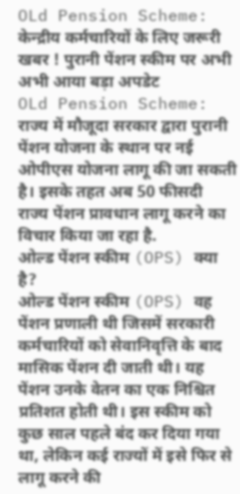OLd Pension Scheme: केन्द्रीय कर्मचारियों के लिए जरूरी खबर ! पुरानी पेंशन स्कीम पर अभी अभी आया बड़ा अपडेट
OLd Pension Scheme: राज्य में मौजूदा सरकार द्वारा पुरानी पेंशन योजना के स्थान पर नई ओपीएस योजना लागू की जा सकती है। इसके तहत अब 50 फीसदी राज्य पेंशन प्रावधान लागू करने का विचार किया जा रहा है.
ओल्ड पेंशन स्कीम (OPS) क्या है?
ओल्ड पेंशन स्कीम (OPS) वह पेंशन प्रणाली थी जिसमें सरकारी कर्मचारियों को सेवानिवृत्ति के बाद मासिक पेंशन दी जाती थी। यह पेंशन उनके वेतन का एक निश्चित प्रतिशत होती थी। इस स्कीम को कुछ साल पहले बंद कर दिया गया था, लेकिन कई राज्यों में इसे फिर से लागू करने की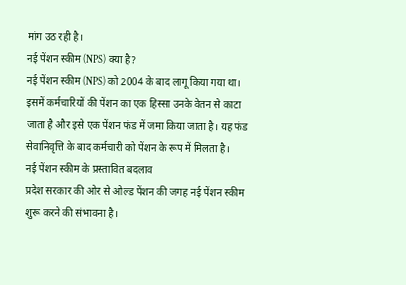मांग उठ रही है।
नई पेंशन स्कीम (NPS) क्या है?
नई पेंशन स्कीम (NPS) को 2004 के बाद लागू किया गया था। इसमें कर्मचारियों की पेंशन का एक हिस्सा उनके वेतन से काटा जाता है और इसे एक पेंशन फंड में जमा किया जाता है। यह फंड सेवानिवृत्ति के बाद कर्मचारी को पेंशन के रूप में मिलता है।
नई पेंशन स्कीम के प्रस्तावित बदलाव
प्रदेश सरकार की ओर से ओल्ड पेंशन की जगह नई पेंशन स्कीम शुरू करने की संभावना है।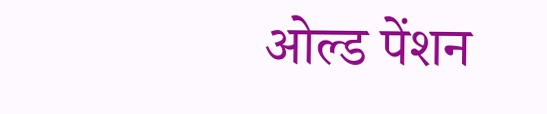ओल्ड पेंशन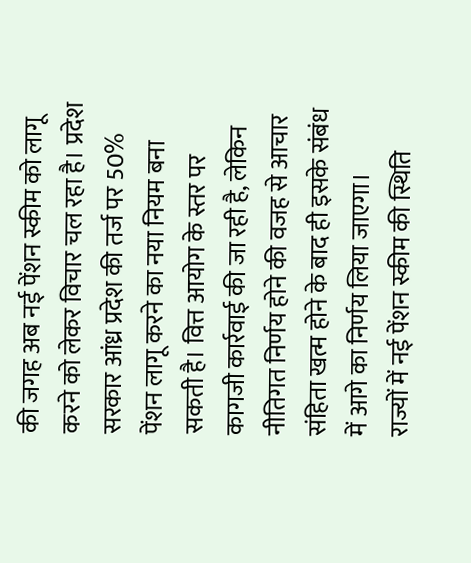की जगह अब नई पेंशन स्कीम को लागू करने को लेकर विचार चल रहा है। प्रदेश सरकार आंध्र प्रदेश की तर्ज पर 50% पेंशन लागू करने का नया नियम बना सकती है। वित्त आयोग के स्तर पर कागजी कार्रवाई की जा रही है, लेकिन नीतिगत निर्णय होने की वजह से आचार संहिता खत्म होने के बाद ही इसके संबंध में आगे का निर्णय लिया जाएगा।
राज्यों में नई पेंशन स्कीम की स्थिति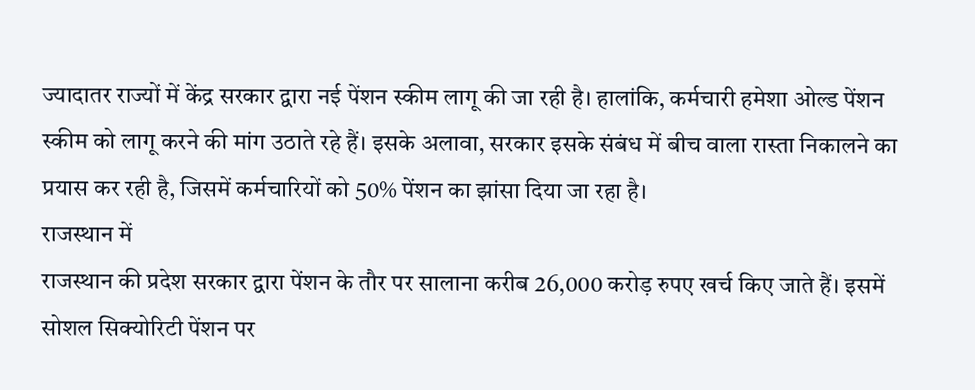ज्यादातर राज्यों में केंद्र सरकार द्वारा नई पेंशन स्कीम लागू की जा रही है। हालांकि, कर्मचारी हमेशा ओल्ड पेंशन स्कीम को लागू करने की मांग उठाते रहे हैं। इसके अलावा, सरकार इसके संबंध में बीच वाला रास्ता निकालने का प्रयास कर रही है, जिसमें कर्मचारियों को 50% पेंशन का झांसा दिया जा रहा है।
राजस्थान में
राजस्थान की प्रदेश सरकार द्वारा पेंशन के तौर पर सालाना करीब 26,000 करोड़ रुपए खर्च किए जाते हैं। इसमें सोशल सिक्योरिटी पेंशन पर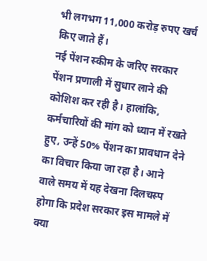भी लगभग 11,000 करोड़ रुपए खर्च किए जाते हैं।
नई पेंशन स्कीम के जरिए सरकार पेंशन प्रणाली में सुधार लाने की कोशिश कर रही है। हालांकि, कर्मचारियों की मांग को ध्यान में रखते हुए, उन्हें 50% पेंशन का प्रावधान देने का विचार किया जा रहा है। आने वाले समय में यह देखना दिलचस्प होगा कि प्रदेश सरकार इस मामले में क्या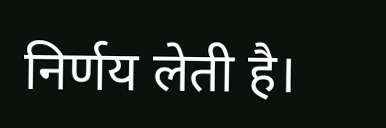निर्णय लेती है।